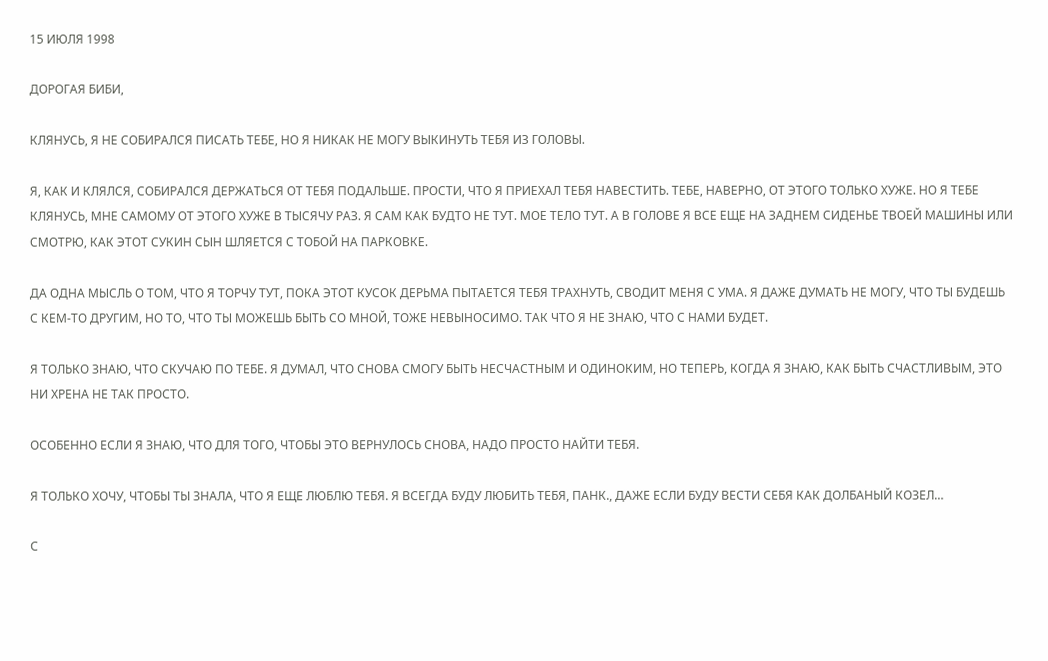15 ИЮЛЯ 1998

ДОРОГАЯ БИБИ,

КЛЯНУСЬ, Я НЕ СОБИРАЛСЯ ПИСАТЬ ТЕБЕ, НО Я НИКАК НЕ МОГУ ВЫКИНУТЬ ТЕБЯ ИЗ ГОЛОВЫ.

Я, КАК И КЛЯЛСЯ, СОБИРАЛСЯ ДЕРЖАТЬСЯ ОТ ТЕБЯ ПОДАЛЬШЕ. ПРОСТИ, ЧТО Я ПРИЕХАЛ ТЕБЯ НАВЕСТИТЬ. ТЕБЕ, НАВЕРНО, ОТ ЭТОГО ТОЛЬКО ХУЖЕ. НО Я ТЕБЕ КЛЯНУСЬ, МНЕ САМОМУ ОТ ЭТОГО ХУЖЕ В ТЫСЯЧУ РАЗ. Я САМ КАК БУДТО НЕ ТУТ. МОЕ ТЕЛО ТУТ. А В ГОЛОВЕ Я ВСЕ ЕЩЕ НА ЗАДНЕМ СИДЕНЬЕ ТВОЕЙ МАШИНЫ ИЛИ СМОТРЮ, КАК ЭТОТ СУКИН СЫН ШЛЯЕТСЯ С ТОБОЙ НА ПАРКОВКЕ.

ДА ОДНА МЫСЛЬ О ТОМ, ЧТО Я ТОРЧУ ТУТ, ПОКА ЭТОТ КУСОК ДЕРЬМА ПЫТАЕТСЯ ТЕБЯ ТРАХНУТЬ, СВОДИТ МЕНЯ С УМА. Я ДАЖЕ ДУМАТЬ НЕ МОГУ, ЧТО ТЫ БУДЕШЬ С КЕМ-ТО ДРУГИМ, НО ТО, ЧТО ТЫ МОЖЕШЬ БЫТЬ СО МНОЙ, ТОЖЕ НЕВЫНОСИМО. ТАК ЧТО Я НЕ ЗНАЮ, ЧТО С НАМИ БУДЕТ.

Я ТОЛЬКО ЗНАЮ, ЧТО СКУЧАЮ ПО ТЕБЕ. Я ДУМАЛ, ЧТО СНОВА СМОГУ БЫТЬ НЕСЧАСТНЫМ И ОДИНОКИМ, НО ТЕПЕРЬ, КОГДА Я ЗНАЮ, КАК БЫТЬ СЧАСТЛИВЫМ, ЭТО НИ ХРЕНА НЕ ТАК ПРОСТО.

ОСОБЕННО ЕСЛИ Я ЗНАЮ, ЧТО ДЛЯ ТОГО, ЧТОБЫ ЭТО ВЕРНУЛОСЬ СНОВА, НАДО ПРОСТО НАЙТИ ТЕБЯ.

Я ТОЛЬКО ХОЧУ, ЧТОБЫ ТЫ ЗНАЛА, ЧТО Я ЕЩЕ ЛЮБЛЮ ТЕБЯ. Я ВСЕГДА БУДУ ЛЮБИТЬ ТЕБЯ, ПАНК., ДАЖЕ ЕСЛИ БУДУ ВЕСТИ СЕБЯ КАК ДОЛБАНЫЙ КОЗЕЛ…

С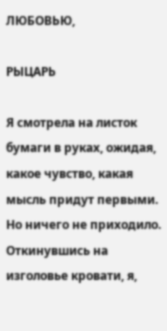ЛЮБОВЬЮ,

РЫЦАРЬ

Я смотрела на листок бумаги в руках, ожидая, какое чувство, какая мысль придут первыми. Но ничего не приходило. Откинувшись на изголовье кровати, я,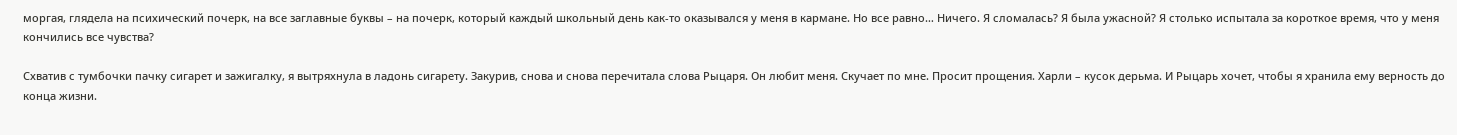моргая, глядела на психический почерк, на все заглавные буквы – на почерк, который каждый школьный день как-то оказывался у меня в кармане. Но все равно… Ничего. Я сломалась? Я была ужасной? Я столько испытала за короткое время, что у меня кончились все чувства?

Схватив с тумбочки пачку сигарет и зажигалку, я вытряхнула в ладонь сигарету. Закурив, снова и снова перечитала слова Рыцаря. Он любит меня. Скучает по мне. Просит прощения. Харли – кусок дерьма. И Рыцарь хочет, чтобы я хранила ему верность до конца жизни.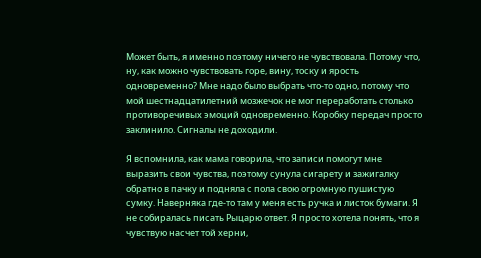Может быть, я именно поэтому ничего не чувствовала. Потому что, ну, как можно чувствовать горе, вину, тоску и ярость одновременно? Мне надо было выбрать что-то одно, потому что мой шестнадцатилетний мозжечок не мог переработать столько противоречивых эмоций одновременно. Коробку передач просто заклинило. Сигналы не доходили.

Я вспомнила, как мама говорила, что записи помогут мне выразить свои чувства, поэтому сунула сигарету и зажигалку обратно в пачку и подняла с пола свою огромную пушистую сумку. Наверняка где-то там у меня есть ручка и листок бумаги. Я не собиралась писать Рыцарю ответ. Я просто хотела понять, что я чувствую насчет той херни,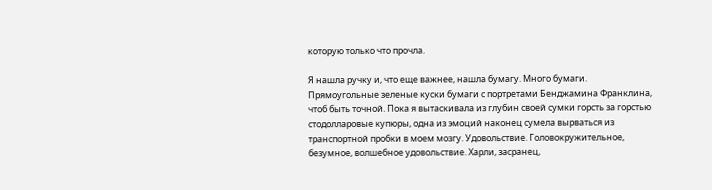которую только что прочла.

Я нашла ручку и, что еще важнее, нашла бумагу. Много бумаги. Прямоугольные зеленые куски бумаги с портретами Бенджамина Франклина, чтоб быть точной. Пока я вытаскивала из глубин своей сумки горсть за горстью стодолларовые купюры, одна из эмоций наконец сумела вырваться из транспортной пробки в моем мозгу. Удовольствие. Головокружительное, безумное, волшебное удовольствие. Харли, засранец,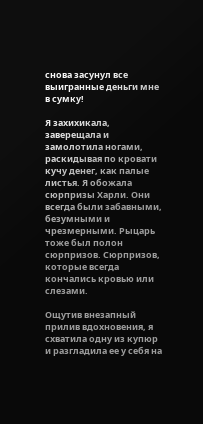снова засунул все выигранные деньги мне в сумку!

Я захихикала, заверещала и замолотила ногами, раскидывая по кровати кучу денег, как палые листья. Я обожала сюрпризы Харли. Они всегда были забавными, безумными и чрезмерными. Рыцарь тоже был полон сюрпризов. Сюрпризов, которые всегда кончались кровью или слезами.

Ощутив внезапный прилив вдохновения, я схватила одну из купюр и разгладила ее у себя на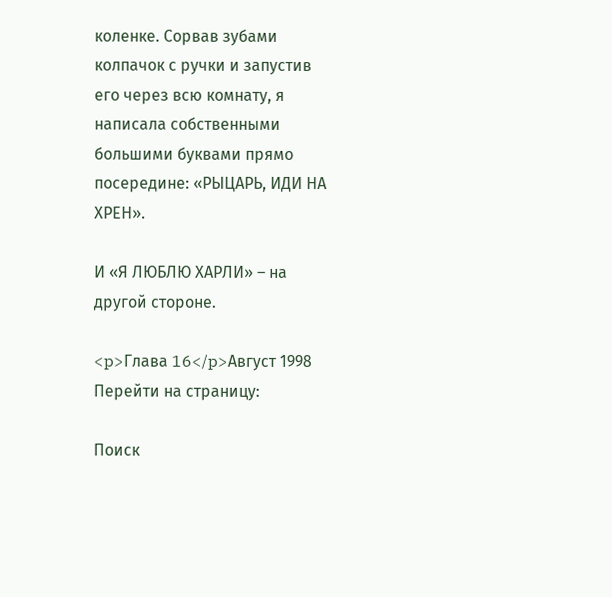коленке. Сорвав зубами колпачок с ручки и запустив его через всю комнату, я написала собственными большими буквами прямо посередине: «РЫЦАРЬ, ИДИ НА ХРЕН».

И «Я ЛЮБЛЮ ХАРЛИ» – на другой стороне.

<p>Глава 16</p>Август 1998
Перейти на страницу:

Поиск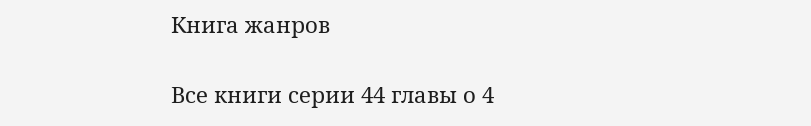Книга жанров

Все книги серии 44 главы о 4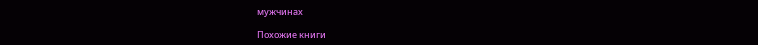мужчинах

Похожие книги